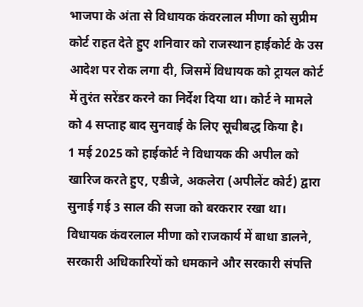भाजपा के अंता से विधायक कंवरलाल मीणा को सुप्रीम कोर्ट राहत देते हुए शनिवार को राजस्थान हाईकोर्ट के उस आदेश पर रोक लगा दी, जिसमें विधायक को ट्रायल कोर्ट में तुरंत सरेंडर करने का निर्देश दिया था। कोर्ट ने मामले को 4 सप्ताह बाद सुनवाई के लिए सूचीबद्ध किया है।
1 मई 2025 को हाईकोर्ट ने विधायक की अपील को खारिज करते हुए, एडीजे, अकलेरा (अपीलेंट कोर्ट) द्वारा सुनाई गई 3 साल की सजा को बरकरार रखा था। विधायक कंवरलाल मीणा को राजकार्य में बाधा डालने, सरकारी अधिकारियों को धमकाने और सरकारी संपत्ति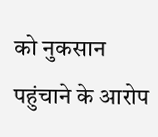को नुकसान पहुंचाने के आरोप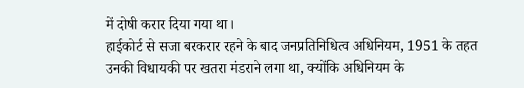में दोषी करार दिया गया था।
हाईकोर्ट से सजा बरकरार रहने के बाद जनप्रतिनिधित्व अधिनियम, 1951 के तहत उनकी विधायकी पर खतरा मंडराने लगा था, क्योंकि अधिनियम के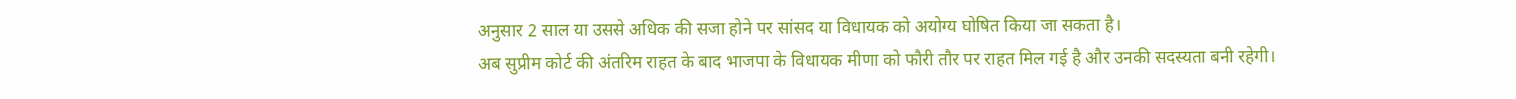अनुसार 2 साल या उससे अधिक की सजा होने पर सांसद या विधायक को अयोग्य घोषित किया जा सकता है।
अब सुप्रीम कोर्ट की अंतरिम राहत के बाद भाजपा के विधायक मीणा को फौरी तौर पर राहत मिल गई है और उनकी सदस्यता बनी रहेगी।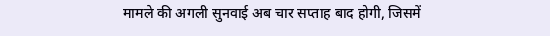मामले की अगली सुनवाई अब चार सप्ताह बाद होगी, जिसमें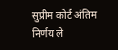सुप्रीम कोर्ट अंतिम निर्णय ले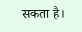सकता है।